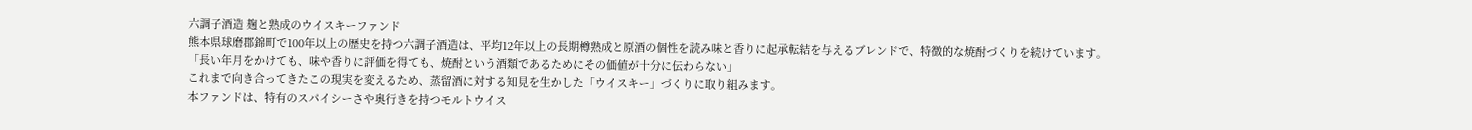六調子酒造 麹と熟成のウイスキーファンド
熊本県球磨郡錦町で100年以上の歴史を持つ六調子酒造は、平均12年以上の長期樽熟成と原酒の個性を読み味と香りに起承転結を与えるブレンドで、特徴的な焼酎づくりを続けています。
「長い年月をかけても、味や香りに評価を得ても、焼酎という酒類であるためにその価値が十分に伝わらない」
これまで向き合ってきたこの現実を変えるため、蒸留酒に対する知見を生かした「ウイスキー」づくりに取り組みます。
本ファンドは、特有のスパイシーさや奥行きを持つモルトウイス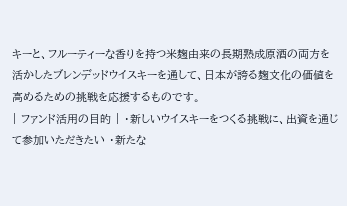キーと、フルーティーな香りを持つ米麹由来の長期熟成原酒の両方を活かしたブレンデッドウイスキーを通して、日本が誇る麹文化の価値を高めるための挑戦を応援するものです。
| ファンド活用の目的 | ・新しいウイスキーをつくる挑戦に、出資を通じて参加いただきたい ・新たな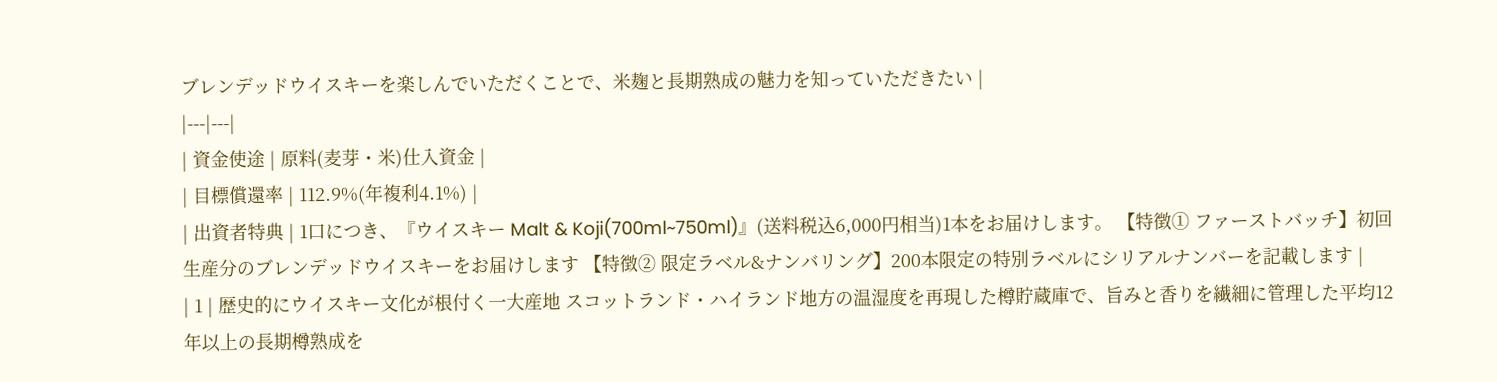ブレンデッドウイスキーを楽しんでいただくことで、米麹と長期熟成の魅力を知っていただきたい |
|---|---|
| 資金使途 | 原料(麦芽・米)仕入資金 |
| 目標償還率 | 112.9%(年複利4.1%) |
| 出資者特典 | 1口につき、『ウイスキー Malt & Koji(700ml~750ml)』(送料税込6,000円相当)1本をお届けします。 【特徴① ファーストバッチ】初回生産分のブレンデッドウイスキーをお届けします 【特徴② 限定ラベル&ナンバリング】200本限定の特別ラベルにシリアルナンバーを記載します |
| 1 | 歴史的にウイスキー文化が根付く一大産地 スコットランド・ハイランド地方の温湿度を再現した樽貯蔵庫で、旨みと香りを繊細に管理した平均12年以上の長期樽熟成を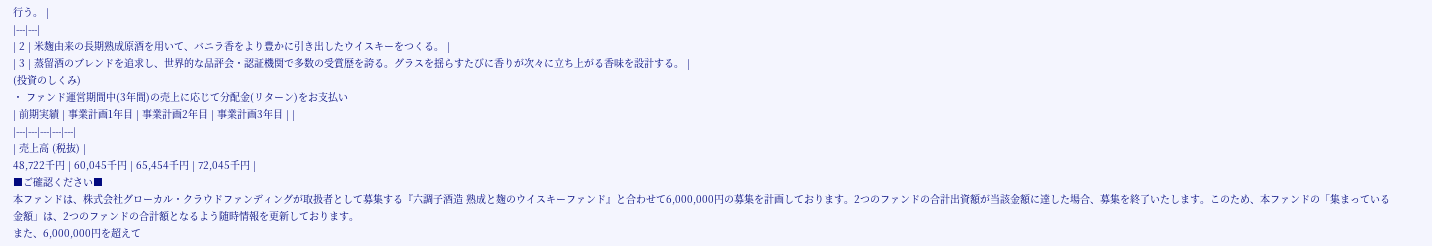行う。 |
|---|---|
| 2 | 米麹由来の長期熟成原酒を用いて、バニラ香をより豊かに引き出したウイスキーをつくる。 |
| 3 | 蒸留酒のブレンドを追求し、世界的な品評会・認証機関で多数の受賞歴を誇る。グラスを揺らすたびに香りが次々に立ち上がる香味を設計する。 |
(投資のしくみ)
・ ファンド運営期間中(3年間)の売上に応じて分配金(リターン)をお支払い
| 前期実績 | 事業計画1年目 | 事業計画2年目 | 事業計画3年目 | |
|---|---|---|---|---|
| 売上高 (税抜) |
48,722千円 | 60,045千円 | 65,454千円 | 72,045千円 |
■ご確認ください■
本ファンドは、株式会社グローカル・クラウドファンディングが取扱者として募集する『六調子酒造 熟成と麹のウイスキーファンド』と合わせて6,000,000円の募集を計画しております。2つのファンドの合計出資額が当該金額に達した場合、募集を終了いたします。このため、本ファンドの「集まっている金額」は、2つのファンドの合計額となるよう随時情報を更新しております。
また、6,000,000円を超えて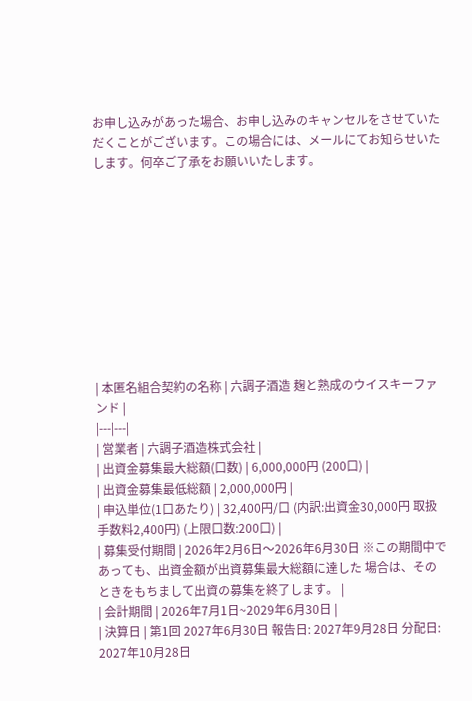お申し込みがあった場合、お申し込みのキャンセルをさせていただくことがございます。この場合には、メールにてお知らせいたします。何卒ご了承をお願いいたします。










| 本匿名組合契約の名称 | 六調子酒造 麹と熟成のウイスキーファンド |
|---|---|
| 営業者 | 六調子酒造株式会社 |
| 出資金募集最大総額(口数) | 6,000,000円 (200口) |
| 出資金募集最低総額 | 2,000,000円 |
| 申込単位(1口あたり) | 32,400円/口 (内訳:出資金30,000円 取扱手数料2,400円) (上限口数:200口) |
| 募集受付期間 | 2026年2月6日〜2026年6月30日 ※この期間中であっても、出資金額が出資募集最大総額に達した 場合は、そのときをもちまして出資の募集を終了します。 |
| 会計期間 | 2026年7月1日~2029年6月30日 |
| 決算日 | 第1回 2027年6月30日 報告日: 2027年9月28日 分配日: 2027年10月28日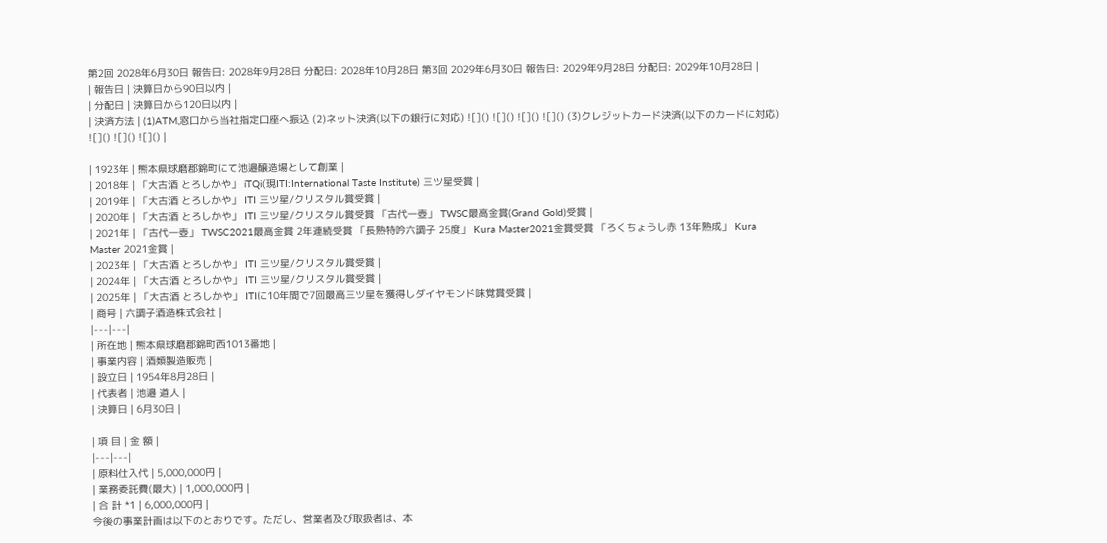第2回 2028年6月30日 報告日: 2028年9月28日 分配日: 2028年10月28日 第3回 2029年6月30日 報告日: 2029年9月28日 分配日: 2029年10月28日 |
| 報告日 | 決算日から90日以内 |
| 分配日 | 決算日から120日以内 |
| 決済方法 | (1)ATM,窓口から当社指定口座へ振込 (2)ネット決済(以下の銀行に対応) ![]() ![]() ![]() ![]() (3)クレジットカード決済(以下のカードに対応) ![]() ![]() ![]() |

| 1923年 | 熊本県球磨郡錦町にて池邉醸造場として創業 |
| 2018年 | 「大古酒 とろしかや」 iTQi(現ITI:International Taste Institute) 三ツ星受賞 |
| 2019年 | 「大古酒 とろしかや」 ITI 三ツ星/クリスタル賞受賞 |
| 2020年 | 「大古酒 とろしかや」 ITI 三ツ星/クリスタル賞受賞 「古代一壺」 TWSC最高金賞(Grand Gold)受賞 |
| 2021年 | 「古代一壺」 TWSC2021最高金賞 2年連続受賞 「長熟特吟六調子 25度」 Kura Master2021金賞受賞 「ろくちょうし赤 13年熟成」 Kura Master 2021金賞 |
| 2023年 | 「大古酒 とろしかや」 ITI 三ツ星/クリスタル賞受賞 |
| 2024年 | 「大古酒 とろしかや」 ITI 三ツ星/クリスタル賞受賞 |
| 2025年 | 「大古酒 とろしかや」 ITIに10年間で7回最高三ツ星を獲得しダイヤモンド味覚賞受賞 |
| 商号 | 六調子酒造株式会社 |
|---|---|
| 所在地 | 熊本県球磨郡錦町西1013番地 |
| 事業内容 | 酒類製造販売 |
| 設立日 | 1954年8月28日 |
| 代表者 | 池邉 道人 |
| 決算日 | 6月30日 |

| 項 目 | 金 額 |
|---|---|
| 原料仕入代 | 5,000,000円 |
| 業務委託費(最大) | 1,000,000円 |
| 合 計 *1 | 6,000,000円 |
今後の事業計画は以下のとおりです。ただし、営業者及び取扱者は、本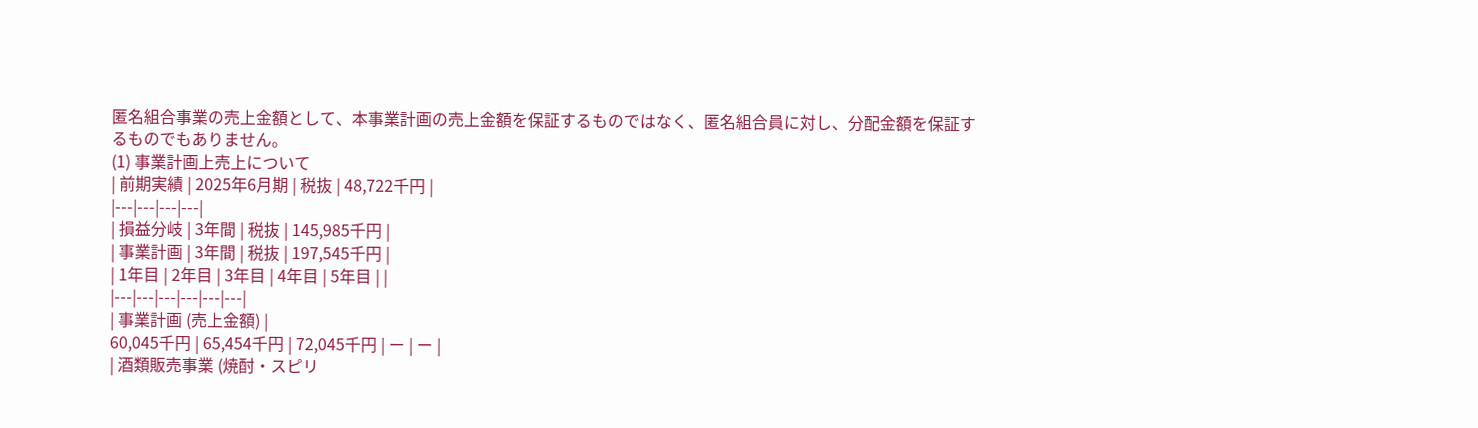匿名組合事業の売上金額として、本事業計画の売上金額を保証するものではなく、匿名組合員に対し、分配金額を保証するものでもありません。
(1) 事業計画上売上について
| 前期実績 | 2025年6月期 | 税抜 | 48,722千円 |
|---|---|---|---|
| 損益分岐 | 3年間 | 税抜 | 145,985千円 |
| 事業計画 | 3年間 | 税抜 | 197,545千円 |
| 1年目 | 2年目 | 3年目 | 4年目 | 5年目 | |
|---|---|---|---|---|---|
| 事業計画 (売上金額) |
60,045千円 | 65,454千円 | 72,045千円 | ー | ー |
| 酒類販売事業 (焼酎・スピリ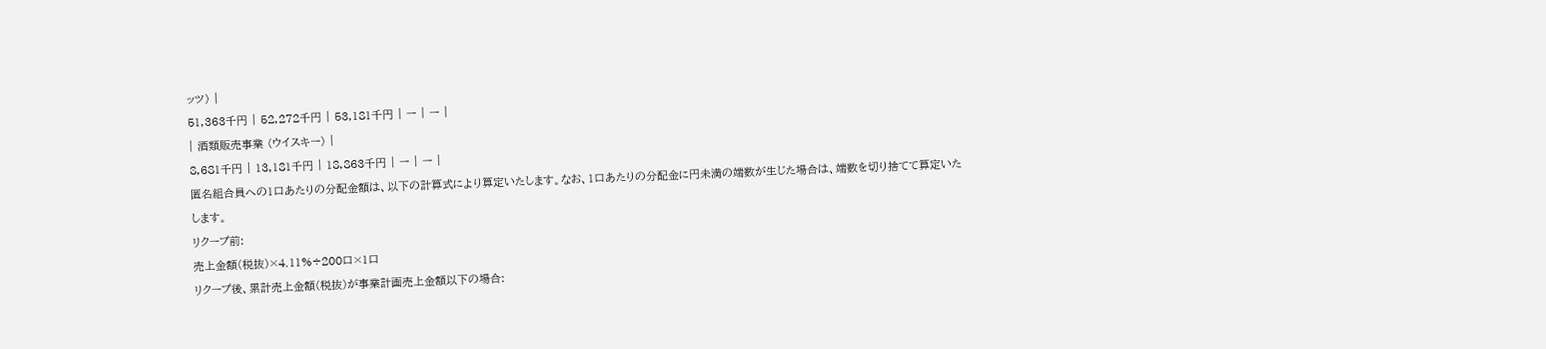ッツ) |
51,363千円 | 52,272千円 | 53,181千円 | ー | ー |
| 酒類販売事業 (ウイスキー) |
8,681千円 | 13,181千円 | 18,863千円 | ー | ー |
匿名組合員への1口あたりの分配金額は、以下の計算式により算定いたします。なお、1口あたりの分配金に円未満の端数が生じた場合は、端数を切り捨てて算定いたします。
リクープ前:
売上金額(税抜)×4.11%÷200口×1口
リクープ後、累計売上金額(税抜)が事業計画売上金額以下の場合: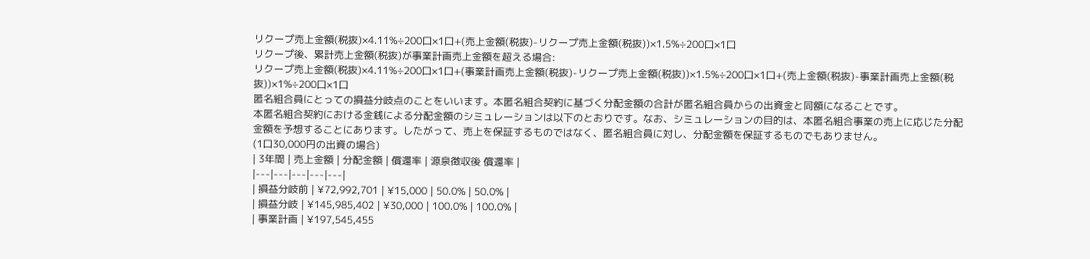リクープ売上金額(税抜)×4.11%÷200口×1口+(売上金額(税抜)-リクープ売上金額(税抜))×1.5%÷200口×1口
リクープ後、累計売上金額(税抜)が事業計画売上金額を超える場合:
リクープ売上金額(税抜)×4.11%÷200口×1口+(事業計画売上金額(税抜)-リクープ売上金額(税抜))×1.5%÷200口×1口+(売上金額(税抜)-事業計画売上金額(税抜))×1%÷200口×1口
匿名組合員にとっての損益分岐点のことをいいます。本匿名組合契約に基づく分配金額の合計が匿名組合員からの出資金と同額になることです。
本匿名組合契約における金銭による分配金額のシミュレーションは以下のとおりです。なお、シミュレーションの目的は、本匿名組合事業の売上に応じた分配金額を予想することにあります。したがって、売上を保証するものではなく、匿名組合員に対し、分配金額を保証するものでもありません。
(1口30,000円の出資の場合)
| 3年間 | 売上金額 | 分配金額 | 償還率 | 源泉徴収後 償還率 |
|---|---|---|---|---|
| 損益分岐前 | ¥72,992,701 | ¥15,000 | 50.0% | 50.0% |
| 損益分岐 | ¥145,985,402 | ¥30,000 | 100.0% | 100.0% |
| 事業計画 | ¥197,545,455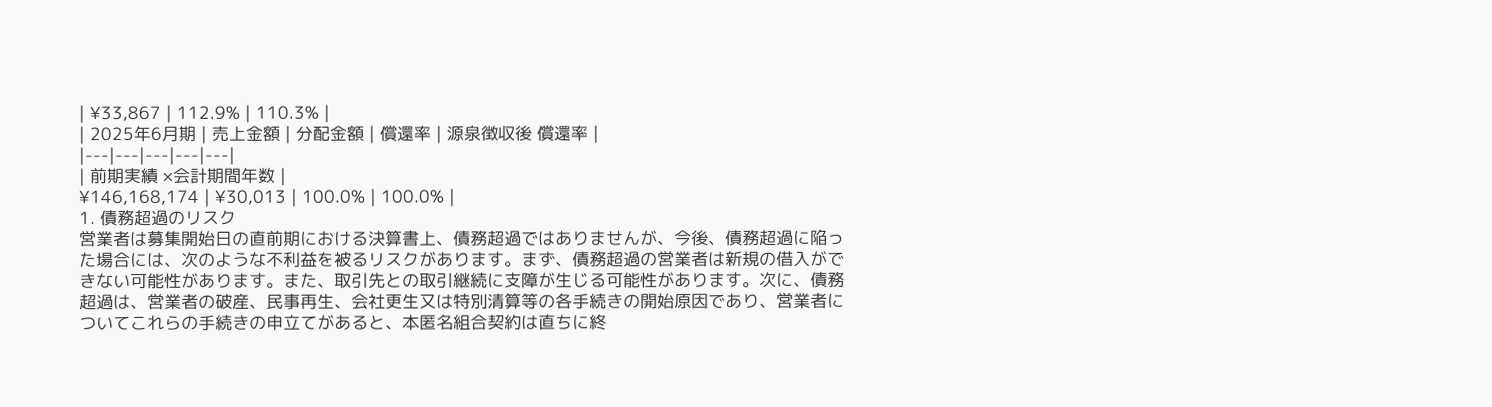| ¥33,867 | 112.9% | 110.3% |
| 2025年6月期 | 売上金額 | 分配金額 | 償還率 | 源泉徴収後 償還率 |
|---|---|---|---|---|
| 前期実績 ×会計期間年数 |
¥146,168,174 | ¥30,013 | 100.0% | 100.0% |
1. 債務超過のリスク
営業者は募集開始日の直前期における決算書上、債務超過ではありませんが、今後、債務超過に陥った場合には、次のような不利益を被るリスクがあります。まず、債務超過の営業者は新規の借入ができない可能性があります。また、取引先との取引継続に支障が生じる可能性があります。次に、債務超過は、営業者の破産、民事再生、会社更生又は特別清算等の各手続きの開始原因であり、営業者についてこれらの手続きの申立てがあると、本匿名組合契約は直ちに終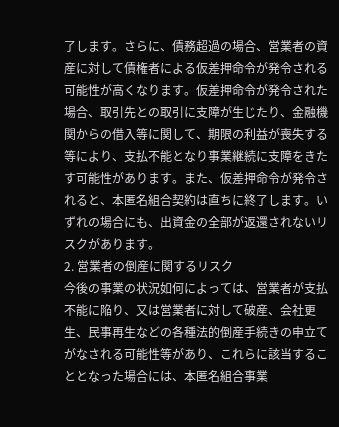了します。さらに、債務超過の場合、営業者の資産に対して債権者による仮差押命令が発令される可能性が高くなります。仮差押命令が発令された場合、取引先との取引に支障が生じたり、金融機関からの借入等に関して、期限の利益が喪失する等により、支払不能となり事業継続に支障をきたす可能性があります。また、仮差押命令が発令されると、本匿名組合契約は直ちに終了します。いずれの場合にも、出資金の全部が返還されないリスクがあります。
2. 営業者の倒産に関するリスク
今後の事業の状況如何によっては、営業者が支払不能に陥り、又は営業者に対して破産、会社更生、民事再生などの各種法的倒産手続きの申立てがなされる可能性等があり、これらに該当することとなった場合には、本匿名組合事業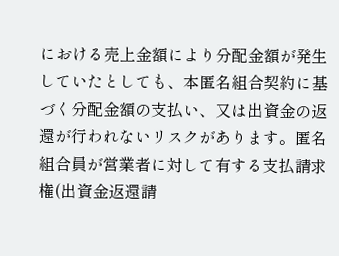における売上金額により分配金額が発生していたとしても、本匿名組合契約に基づく分配金額の支払い、又は出資金の返還が行われないリスクがあります。匿名組合員が営業者に対して有する支払請求権(出資金返還請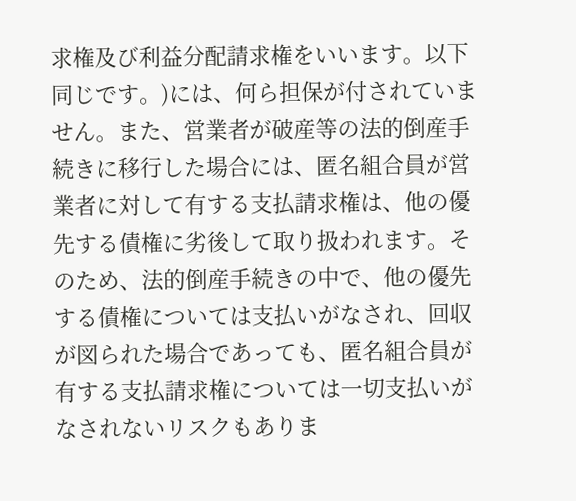求権及び利益分配請求権をいいます。以下同じです。)には、何ら担保が付されていません。また、営業者が破産等の法的倒産手続きに移行した場合には、匿名組合員が営業者に対して有する支払請求権は、他の優先する債権に劣後して取り扱われます。そのため、法的倒産手続きの中で、他の優先する債権については支払いがなされ、回収が図られた場合であっても、匿名組合員が有する支払請求権については一切支払いがなされないリスクもありま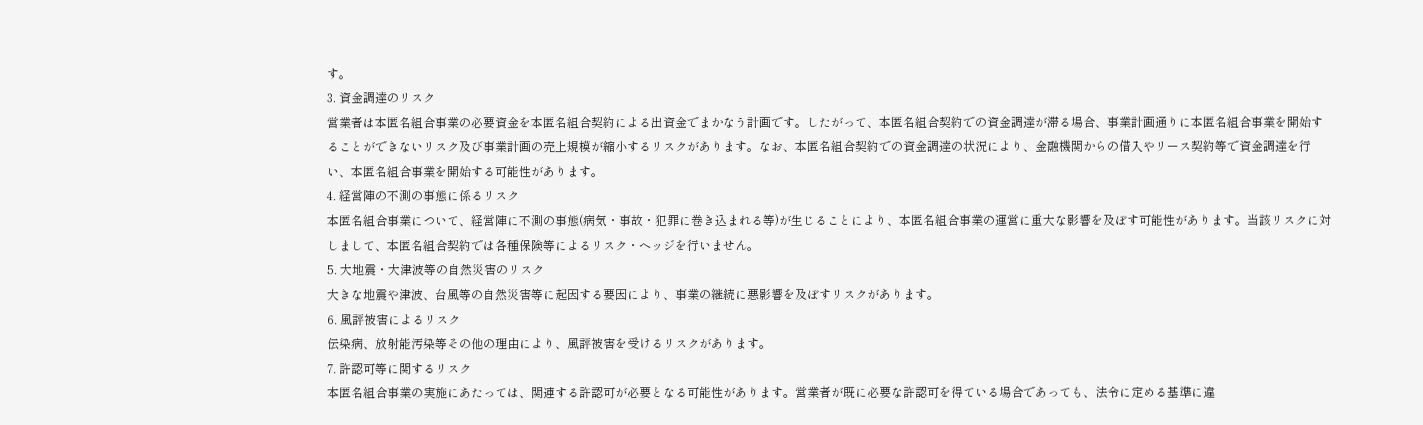す。
3. 資金調達のリスク
営業者は本匿名組合事業の必要資金を本匿名組合契約による出資金でまかなう計画です。したがって、本匿名組合契約での資金調達が滞る場合、事業計画通りに本匿名組合事業を開始することができないリスク及び事業計画の売上規模が縮小するリスクがあります。なお、本匿名組合契約での資金調達の状況により、金融機関からの借入やリース契約等で資金調達を行い、本匿名組合事業を開始する可能性があります。
4. 経営陣の不測の事態に係るリスク
本匿名組合事業について、経営陣に不測の事態(病気・事故・犯罪に巻き込まれる等)が生じることにより、本匿名組合事業の運営に重大な影響を及ぼす可能性があります。当該リスクに対しまして、本匿名組合契約では各種保険等によるリスク・ヘッジを行いません。
5. 大地震・大津波等の自然災害のリスク
大きな地震や津波、台風等の自然災害等に起因する要因により、事業の継続に悪影響を及ぼすリスクがあります。
6. 風評被害によるリスク
伝染病、放射能汚染等その他の理由により、風評被害を受けるリスクがあります。
7. 許認可等に関するリスク
本匿名組合事業の実施にあたっては、関連する許認可が必要となる可能性があります。営業者が既に必要な許認可を得ている場合であっても、法令に定める基準に違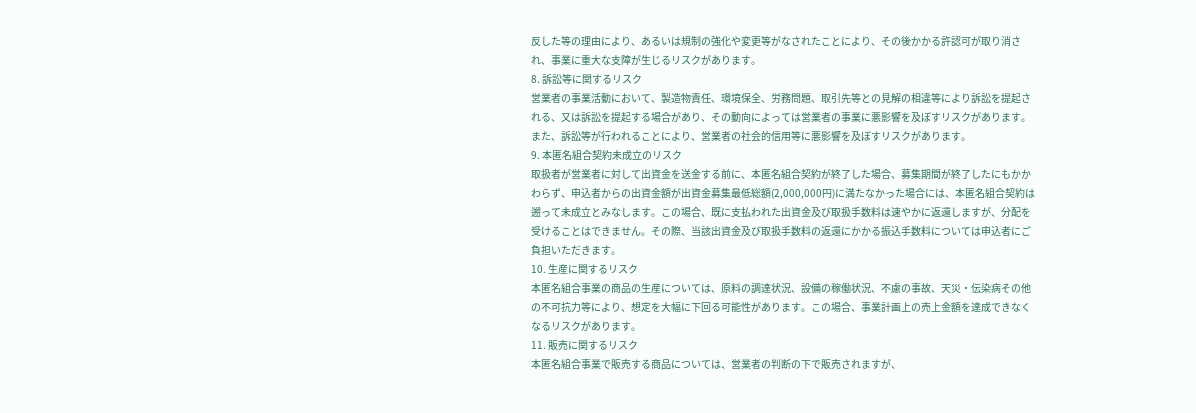反した等の理由により、あるいは規制の強化や変更等がなされたことにより、その後かかる許認可が取り消され、事業に重大な支障が生じるリスクがあります。
8. 訴訟等に関するリスク
営業者の事業活動において、製造物責任、環境保全、労務問題、取引先等との見解の相違等により訴訟を提起される、又は訴訟を提起する場合があり、その動向によっては営業者の事業に悪影響を及ぼすリスクがあります。また、訴訟等が行われることにより、営業者の社会的信用等に悪影響を及ぼすリスクがあります。
9. 本匿名組合契約未成立のリスク
取扱者が営業者に対して出資金を送金する前に、本匿名組合契約が終了した場合、募集期間が終了したにもかかわらず、申込者からの出資金額が出資金募集最低総額(2,000,000円)に満たなかった場合には、本匿名組合契約は遡って未成立とみなします。この場合、既に支払われた出資金及び取扱手数料は速やかに返還しますが、分配を受けることはできません。その際、当該出資金及び取扱手数料の返還にかかる振込手数料については申込者にご負担いただきます。
10. 生産に関するリスク
本匿名組合事業の商品の生産については、原料の調達状況、設備の稼働状況、不慮の事故、天災・伝染病その他の不可抗力等により、想定を大幅に下回る可能性があります。この場合、事業計画上の売上金額を達成できなくなるリスクがあります。
11. 販売に関するリスク
本匿名組合事業で販売する商品については、営業者の判断の下で販売されますが、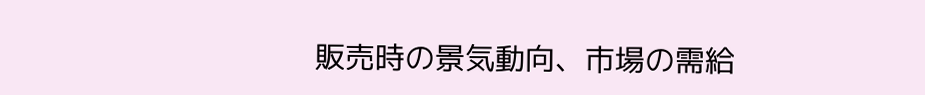販売時の景気動向、市場の需給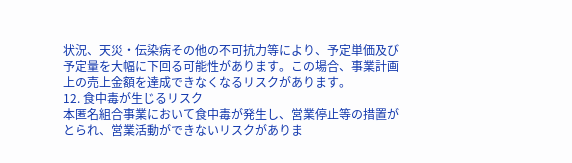状況、天災・伝染病その他の不可抗力等により、予定単価及び予定量を大幅に下回る可能性があります。この場合、事業計画上の売上金額を達成できなくなるリスクがあります。
12. 食中毒が生じるリスク
本匿名組合事業において食中毒が発生し、営業停止等の措置がとられ、営業活動ができないリスクがありま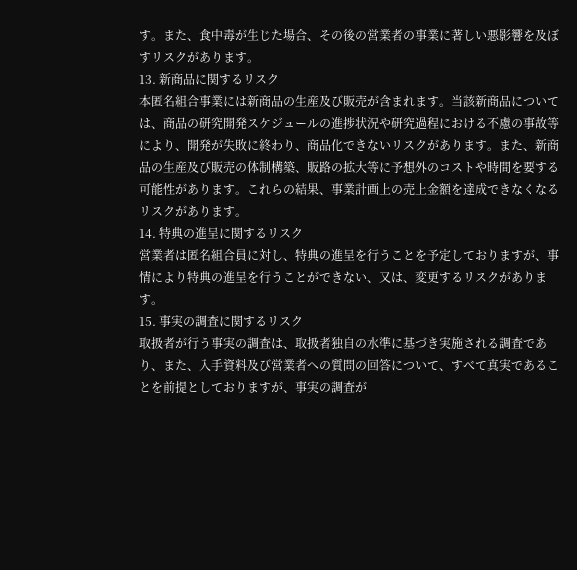す。また、食中毒が生じた場合、その後の営業者の事業に著しい悪影響を及ぼすリスクがあります。
13. 新商品に関するリスク
本匿名組合事業には新商品の生産及び販売が含まれます。当該新商品については、商品の研究開発スケジュールの進捗状況や研究過程における不慮の事故等により、開発が失敗に終わり、商品化できないリスクがあります。また、新商品の生産及び販売の体制構築、販路の拡大等に予想外のコストや時間を要する可能性があります。これらの結果、事業計画上の売上金額を達成できなくなるリスクがあります。
14. 特典の進呈に関するリスク
営業者は匿名組合員に対し、特典の進呈を行うことを予定しておりますが、事情により特典の進呈を行うことができない、又は、変更するリスクがあります。
15. 事実の調査に関するリスク
取扱者が行う事実の調査は、取扱者独自の水準に基づき実施される調査であり、また、入手資料及び営業者への質問の回答について、すべて真実であることを前提としておりますが、事実の調査が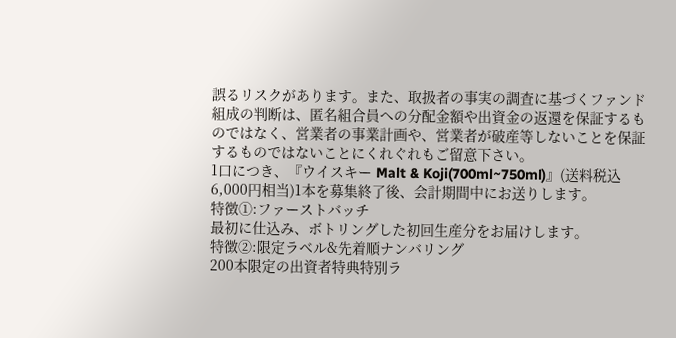誤るリスクがあります。また、取扱者の事実の調査に基づくファンド組成の判断は、匿名組合員への分配金額や出資金の返還を保証するものではなく、営業者の事業計画や、営業者が破産等しないことを保証するものではないことにくれぐれもご留意下さい。
1口につき、『ウイスキー Malt & Koji(700ml~750ml)』(送料税込6,000円相当)1本を募集終了後、会計期間中にお送りします。
特徴①:ファーストバッチ
最初に仕込み、ボトリングした初回生産分をお届けします。
特徴②:限定ラベル&先着順ナンバリング
200本限定の出資者特典特別ラ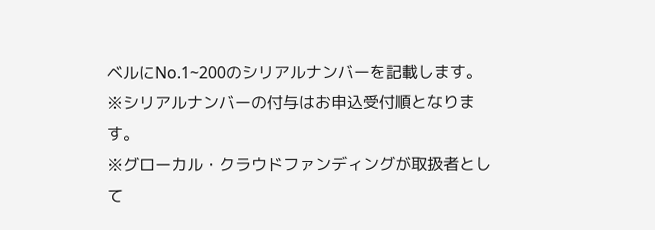ベルにNo.1~200のシリアルナンバーを記載します。
※シリアルナンバーの付与はお申込受付順となります。
※グローカル・クラウドファンディングが取扱者として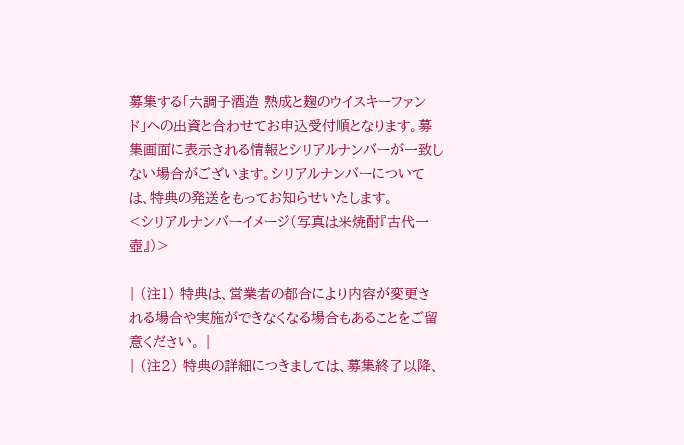募集する「六調子酒造 熟成と麹のウイスキーファンド」への出資と合わせてお申込受付順となります。募集画面に表示される情報とシリアルナンバーが一致しない場合がございます。シリアルナンバーについては、特典の発送をもってお知らせいたします。
<シリアルナンバーイメージ(写真は米焼酎『古代一壺』)>

| (注1) 特典は、営業者の都合により内容が変更される場合や実施ができなくなる場合もあることをご留意ください。 |
| (注2) 特典の詳細につきましては、募集終了以降、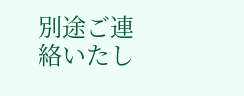別途ご連絡いたし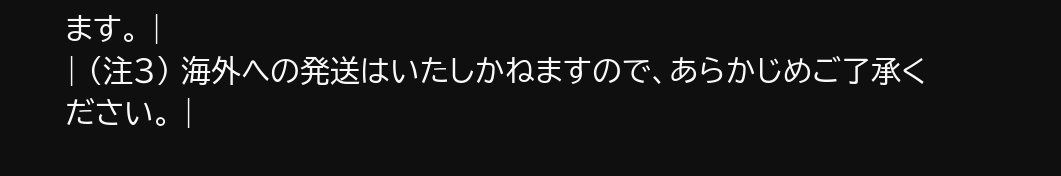ます。 |
| (注3) 海外への発送はいたしかねますので、あらかじめご了承ください。 |